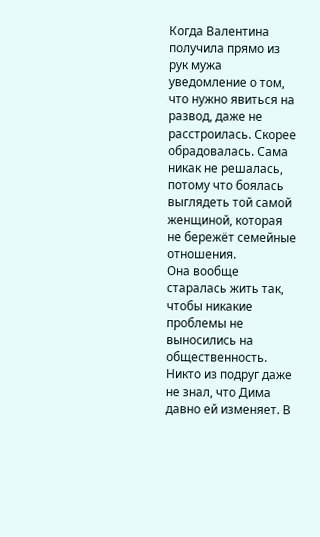Когда Валентина получила прямо из рук мужа уведомление о том, что нужно явиться на развод, даже не расстроилась. Скорее обрадовалась. Сама никак не решалась, потому что боялась выглядеть той самой женщиной, которая не бережёт семейные отношения.
Она вообще старалась жить так, чтобы никакие проблемы не выносились на общественность. Никто из подруг даже не знал, что Дима давно ей изменяет. В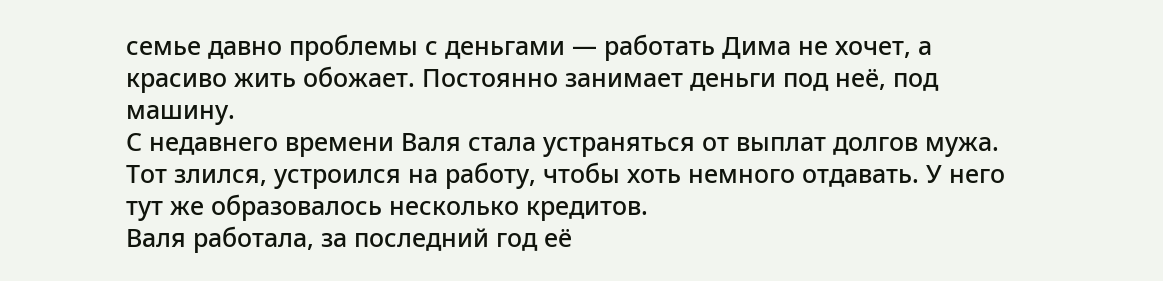семье давно проблемы с деньгами — работать Дима не хочет, а красиво жить обожает. Постоянно занимает деньги под неё, под машину.
С недавнего времени Валя стала устраняться от выплат долгов мужа. Тот злился, устроился на работу, чтобы хоть немного отдавать. У него тут же образовалось несколько кредитов.
Валя работала, за последний год её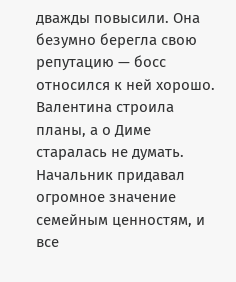дважды повысили. Она безумно берегла свою репутацию — босс относился к ней хорошо. Валентина строила планы, а о Диме старалась не думать. Начальник придавал огромное значение семейным ценностям, и все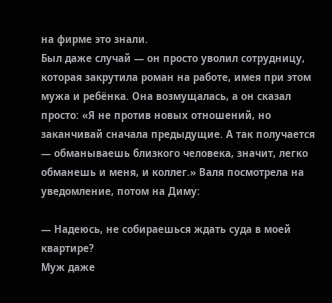на фирме это знали.
Был даже случай — он просто уволил сотрудницу, которая закрутила роман на работе, имея при этом мужа и ребёнка. Она возмущалась, а он сказал просто: «Я не против новых отношений, но заканчивай сначала предыдущие. А так получается — обманываешь близкого человека, значит, легко обманешь и меня, и коллег.» Валя посмотрела на уведомление, потом на Диму:

— Надеюсь, не собираешься ждать суда в моей квартире?
Муж даже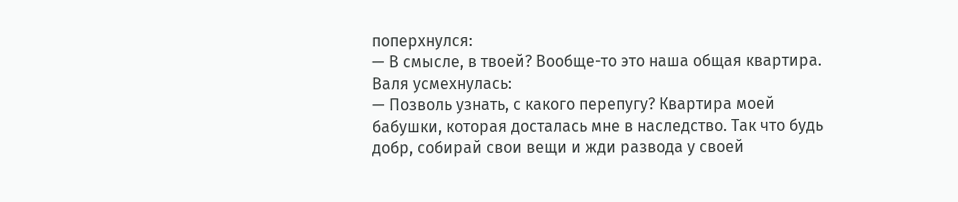поперхнулся:
— В смысле, в твоей? Вообще-то это наша общая квартира.
Валя усмехнулась:
— Позволь узнать, с какого перепугу? Квартира моей бабушки, которая досталась мне в наследство. Так что будь добр, собирай свои вещи и жди развода у своей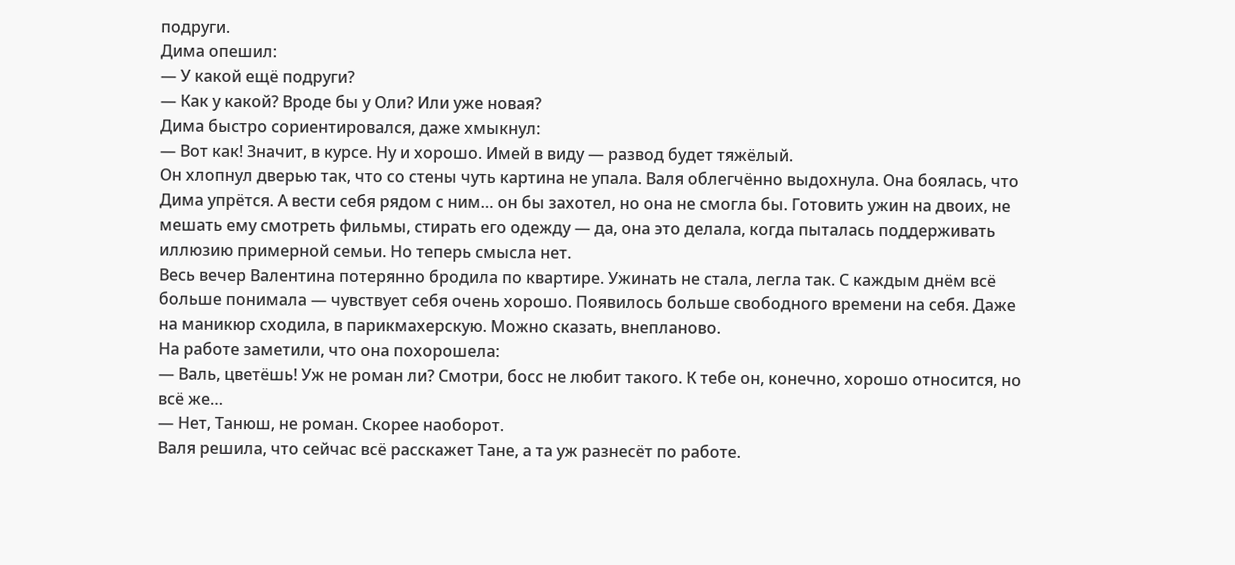подруги.
Дима опешил:
— У какой ещё подруги?
— Как у какой? Вроде бы у Оли? Или уже новая?
Дима быстро сориентировался, даже хмыкнул:
— Вот как! Значит, в курсе. Ну и хорошо. Имей в виду — развод будет тяжёлый.
Он хлопнул дверью так, что со стены чуть картина не упала. Валя облегчённо выдохнула. Она боялась, что Дима упрётся. А вести себя рядом с ним… он бы захотел, но она не смогла бы. Готовить ужин на двоих, не мешать ему смотреть фильмы, стирать его одежду — да, она это делала, когда пыталась поддерживать иллюзию примерной семьи. Но теперь смысла нет.
Весь вечер Валентина потерянно бродила по квартире. Ужинать не стала, легла так. С каждым днём всё больше понимала — чувствует себя очень хорошо. Появилось больше свободного времени на себя. Даже на маникюр сходила, в парикмахерскую. Можно сказать, внепланово.
На работе заметили, что она похорошела:
— Валь, цветёшь! Уж не роман ли? Смотри, босс не любит такого. К тебе он, конечно, хорошо относится, но всё же…
— Нет, Танюш, не роман. Скорее наоборот.
Валя решила, что сейчас всё расскажет Тане, а та уж разнесёт по работе.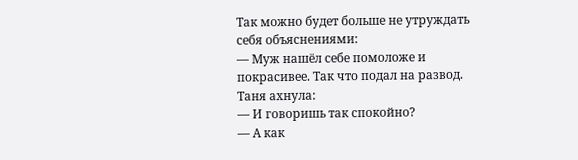Так можно будет больше не утруждать себя объяснениями:
— Муж нашёл себе помоложе и покрасивее. Так что подал на развод.
Таня ахнула:
— И говоришь так спокойно?
— А как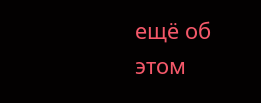ещё об этом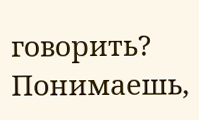говорить? Понимаешь,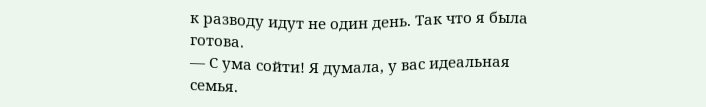к разводу идут не один день. Так что я была готова.
— С ума сойти! Я думала, у вас идеальная семья.